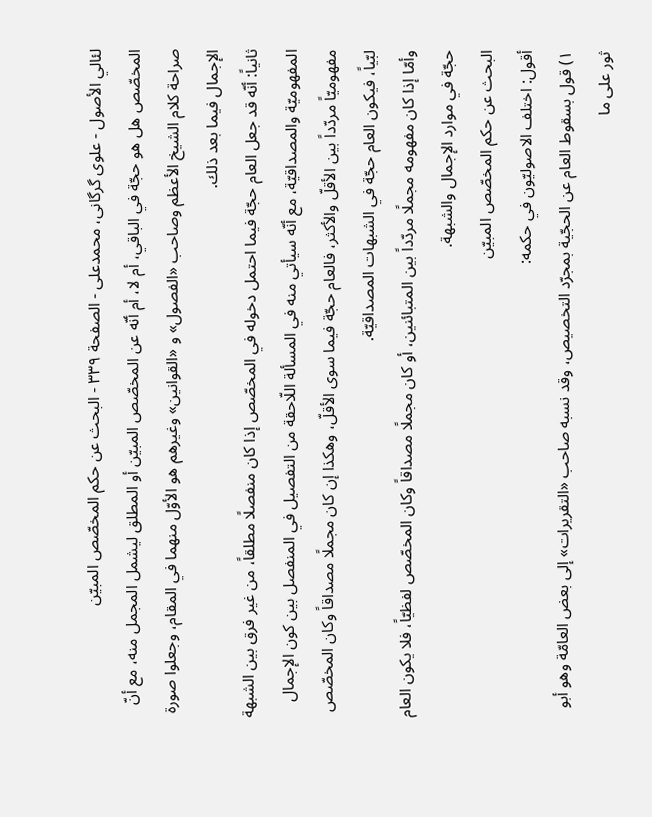لئالي الأصول - علوی گرگانی، محمدعلی - الصفحة ٣٣٩ - البحث عن حکم المخصّص المبیّن
المخصّص هل هو حجّة في الباقي، أم لا، أم أنّه عن المخصّص المبيّن أو المطلق ليشمل المجمل منه، مع أنّ صراحة كلام الشيخ الأعظم وصاحب «الفصول» و «القوانين» وغيرهم هو الأوّل منهما في المقام، وجعلوا صورة الإجمال فيما بعد ذلك.
ثانياً: أنّه قد جعل العام حجّة فيما احتمل دخوله في المخصّص إذا كان منفصلًا مطلقاً، من غير فرق بين الشبهة المفهوميّة والمصداقيّة، مع أنّه سيأتي منه في المسألة اللّاحقة من التفصيل في المنفصل بين كون الإجمال مفهوميّاً مردّداً بين الأقلّ والأكثر، فالعام حجّة فيما سوى الأقلّ، وهكذا إن كان مجملًا مصداقاً وكان المخصّص لبّياً، فيكون العام حجّة في الشبهات المصداقيّة.
وأمّا إذا كان مفهومه مجملًا مردّداً بين المتبائنين، أو كان مجملًا مصداقاً وكان المخصّص لفظيّاً، فلا يكون العام حجّة في موارد الإجمال والشبهة.
البحث عن حكم المخصّص المبيّن
أقول: اختلف الاصوليّون في حكمه:
١) قول بسقوط العام عن الحجّية بمجرّد التخصيص، وقد نسبه صاحب «التقريرات» إلى بعض العامّة وهو أبو ثور على ما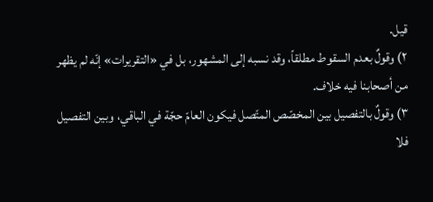قيل.
٢) وقولٌ بعدم السقوط مطلقاً، وقد نسبه إلى المشهور، بل في «التقريرات» إنّه لم يظهر من أصحابنا فيه خلاف.
٣) وقولٌ بالتفصيل بين المخصّص المتّصل فيكون العامّ حجّة في الباقي، وبين التفصيل فلا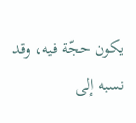يكون حجّة فيه، وقد نسبه إلى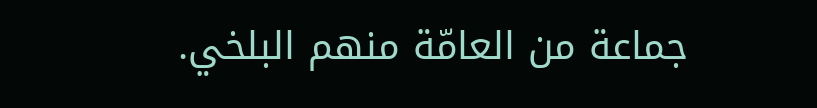جماعة من العامّة منهم البلخي.